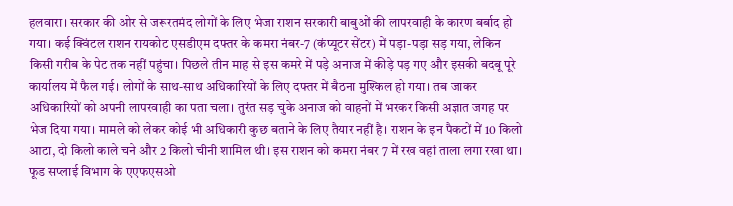हलवारा। सरकार की ओर से जरूरतमंद लोगों के लिए भेजा राशन सरकारी बाबुओं की लापरवाही के कारण बर्बाद हो गया। कई क्विंटल राशन रायकोट एसडीएम दफ्तर के कमरा नंबर-7 (कंप्यूटर सेंटर) में पड़ा-पड़ा सड़ गया, लेकिन किसी गरीब के पेट तक नहीं पहुंचा। पिछले तीन माह से इस कमरे में पड़े अनाज में कीड़े पड़ गए और इसकी बदबू पूरे कार्यालय में फैल गई। लोगों के साथ-साथ अधिकारियों के लिए दफ्तर में बैठना मुश्किल हो गया। तब जाकर अधिकारियों को अपनी लापरवाही का पता चला। तुरंत सड़ चुके अनाज को वाहनों में भरकर किसी अज्ञात जगह पर भेज दिया गया। मामले को लेकर कोई भी अधिकारी कुछ बताने के लिए तैयार नहीं है। राशन के इन पैकटों में 10 किलो आटा, दो किलो काले चने और 2 किलो चीनी शामिल थी। इस राशन को कमरा नंबर 7 में रख वहां ताला लगा रखा था।
फूड सप्लाई विभाग के एएफएसओ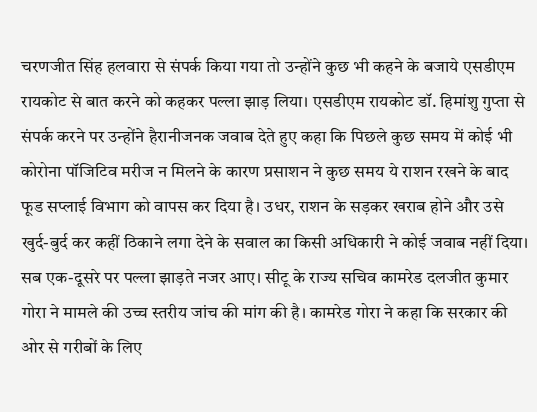चरणजीत सिंह हलवारा से संपर्क किया गया तो उन्होंने कुछ भी कहने के बजाये एसडीएम रायकोट से बात करने को कहकर पल्ला झाड़ लिया। एसडीएम रायकोट डॉ. हिमांशु गुप्ता से संपर्क करने पर उन्होंने हैरानीजनक जवाब देते हुए कहा कि पिछले कुछ समय में कोई भी कोरोना पॉजिटिव मरीज न मिलने के कारण प्रसाशन ने कुछ समय ये राशन रखने के बाद फूड सप्लाई विभाग को वापस कर दिया है। उधर, राशन के सड़कर खराब होने और उसे खुर्द-बुर्द कर कहीं ठिकाने लगा देने के सवाल का किसी अधिकारी ने कोई जवाब नहीं दिया। सब एक-दूसरे पर पल्ला झाड़ते नजर आए। सीटू के राज्य सचिव कामरेड दलजीत कुमार गोरा ने मामले की उच्च स्तरीय जांच की मांग की है। कामरेड गोरा ने कहा कि सरकार की ओर से गरीबों के लिए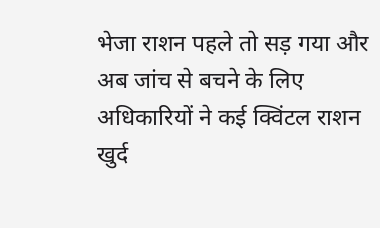भेजा राशन पहले तो सड़ गया और अब जांच से बचने के लिए अधिकारियों ने कई क्विंटल राशन खुर्द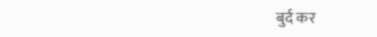बुर्द कर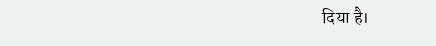दिया है।